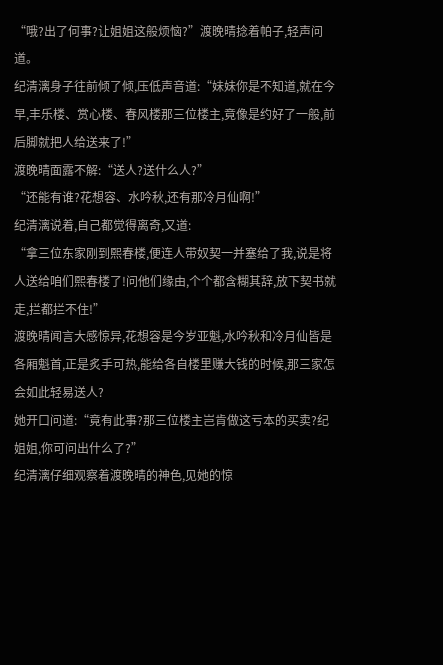“哦?出了何事?让姐姐这般烦恼?”渡晚晴捻着帕子,轻声问道。
纪清漓身子往前倾了倾,压低声音道:“妹妹你是不知道,就在今早,丰乐楼、赏心楼、春风楼那三位楼主,竟像是约好了一般,前后脚就把人给送来了!”
渡晚晴面露不解:“送人?送什么人?”
“还能有谁?花想容、水吟秋,还有那冷月仙啊!”
纪清漓说着,自己都觉得离奇,又道:
“拿三位东家刚到熙春楼,便连人带奴契一并塞给了我,说是将人送给咱们熙春楼了!问他们缘由,个个都含糊其辞,放下契书就走,拦都拦不住!”
渡晚晴闻言大感惊异,花想容是今岁亚魁,水吟秋和冷月仙皆是各厢魁首,正是炙手可热,能给各自楼里赚大钱的时候,那三家怎会如此轻易送人?
她开口问道:“竟有此事?那三位楼主岂肯做这亏本的买卖?纪姐姐,你可问出什么了?”
纪清漓仔细观察着渡晚晴的神色,见她的惊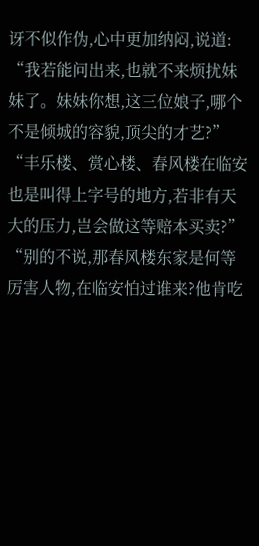讶不似作伪,心中更加纳闷,说道:
“我若能问出来,也就不来烦扰妹妹了。妹妹你想,这三位娘子,哪个不是倾城的容貌,顶尖的才艺?”
“丰乐楼、赏心楼、春风楼在临安也是叫得上字号的地方,若非有天大的压力,岂会做这等赔本买卖?”
“别的不说,那春风楼东家是何等厉害人物,在临安怕过谁来?他肯吃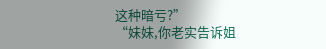这种暗亏?”
“妹妹,你老实告诉姐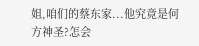姐,咱们的蔡东家...他究竟是何方神圣?怎会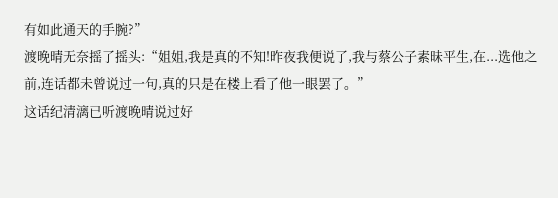有如此通天的手腕?”
渡晚晴无奈摇了摇头:“姐姐,我是真的不知!昨夜我便说了,我与蔡公子素昧平生,在...选他之前,连话都未曾说过一句,真的只是在楼上看了他一眼罢了。”
这话纪清漓已听渡晚晴说过好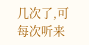几次了,可每次听来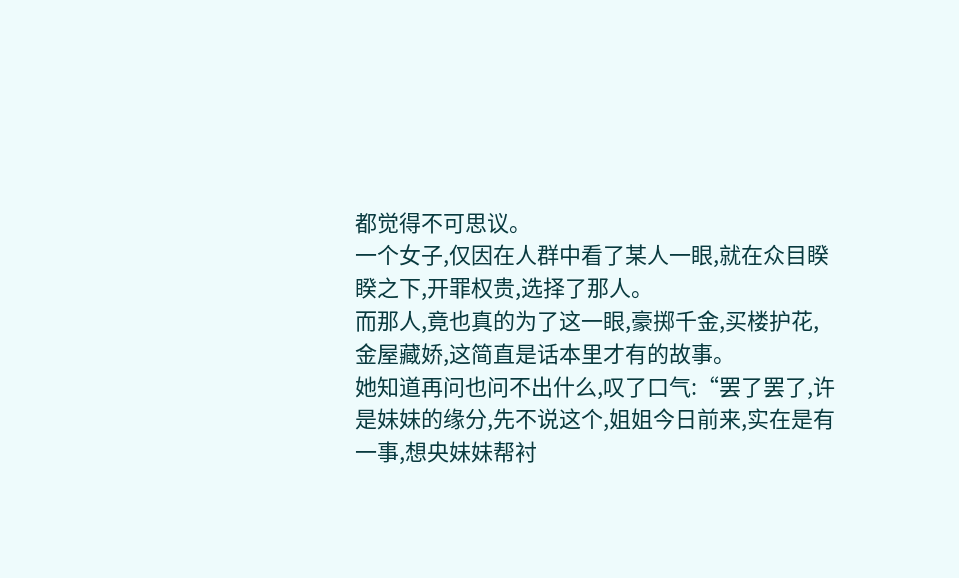都觉得不可思议。
一个女子,仅因在人群中看了某人一眼,就在众目睽睽之下,开罪权贵,选择了那人。
而那人,竟也真的为了这一眼,豪掷千金,买楼护花,金屋藏娇,这简直是话本里才有的故事。
她知道再问也问不出什么,叹了口气:“罢了罢了,许是妹妹的缘分,先不说这个,姐姐今日前来,实在是有一事,想央妹妹帮衬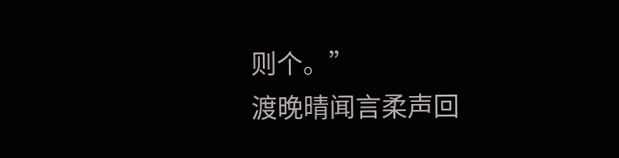则个。”
渡晚晴闻言柔声回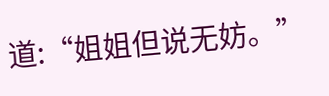道:“姐姐但说无妨。”